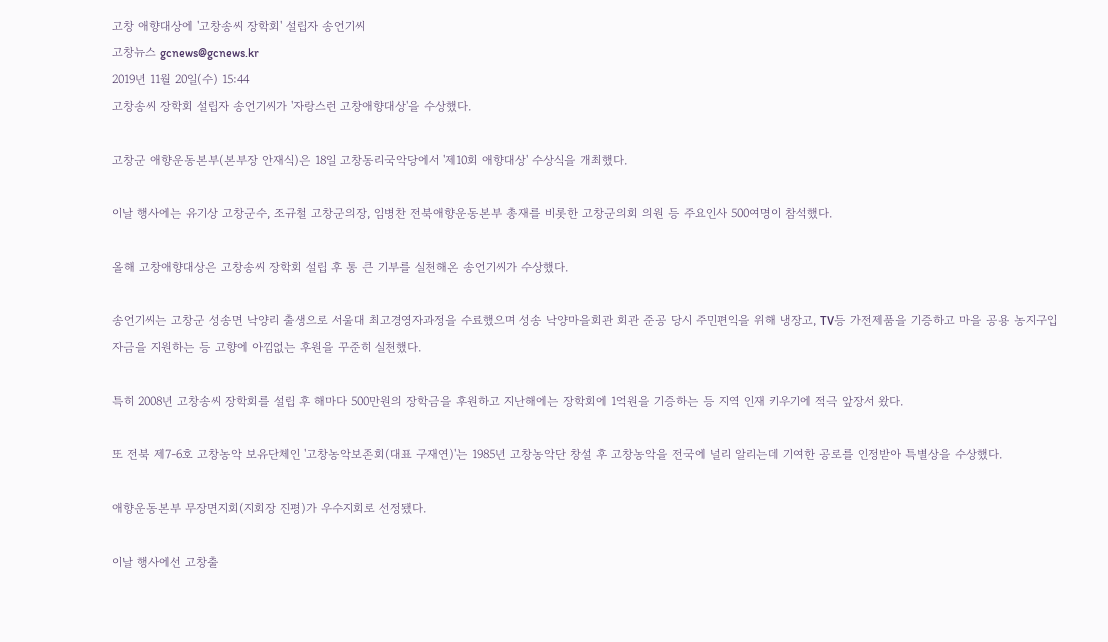고창 애향대상에 '고창송씨 장학회' 설립자 송언기씨
고창뉴스 gcnews@gcnews.kr
2019년 11월 20일(수) 15:44
고창송씨 장학회 설립자 송언기씨가 '자랑스런 고창애향대상'을 수상했다.

고창군 애향운동본부(본부장 안재식)은 18일 고창동리국악당에서 '제10회 애향대상' 수상식을 개최했다.

이날 행사에는 유기상 고창군수, 조규철 고창군의장, 임병찬 전북애향운동본부 총재를 비롯한 고창군의회 의원 등 주요인사 500여명이 참석했다.

올해 고창애향대상은 고창송씨 장학회 설립 후 통 큰 기부를 실천해온 송언기씨가 수상했다.

송언기씨는 고창군 성송면 낙양리 출생으로 서울대 최고경영자과정을 수료했으며 성송 낙양마을회관 회관 준공 당시 주민편익을 위해 냉장고, TV등 가전제품을 기증하고 마을 공용 농지구입자금을 지원하는 등 고향에 아낌없는 후원을 꾸준히 실천했다.

특히 2008년 고창송씨 장학회를 설립 후 해마다 500만원의 장학금을 후원하고 지난해에는 장학회에 1억원을 기증하는 등 지역 인재 키우기에 적극 앞장서 왔다.

또 전북 제7-6호 고창농악 보유단체인 '고창농악보존회(대표 구재연)'는 1985년 고창농악단 창설 후 고창농악을 전국에 널리 알리는데 기여한 공로를 인정받아 특별상을 수상했다.

애향운동본부 무장면지회(지회장 진평)가 우수지회로 선정됐다.

이날 행사에선 고창출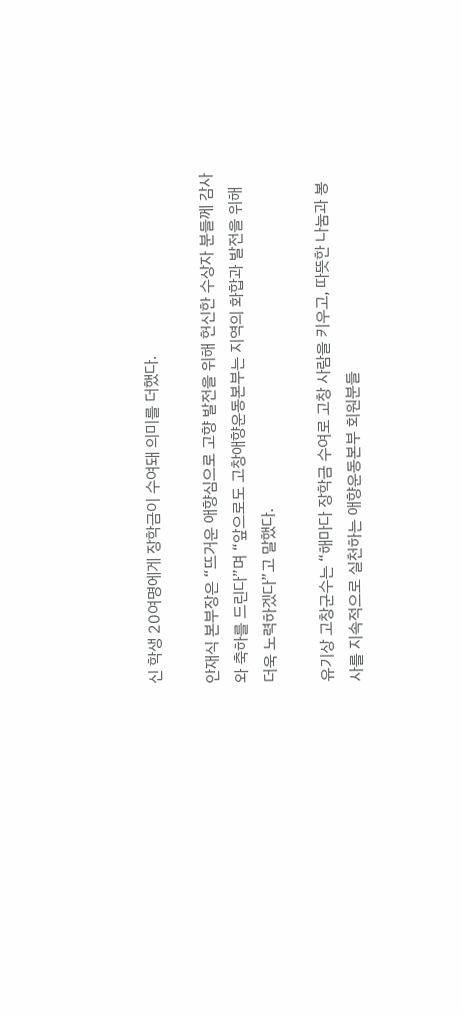신 학생 20여명에게 장학금이 수여돼 의미를 더했다.

안재식 본부장은 “뜨거운 애향심으로 고향 발전을 위해 헌신한 수상자 분들께 감사와 축하를 드린다”며 “앞으로도 고창애향운동본부는 지역의 화합과 발전을 위해 더욱 노력하겠다”고 말했다.

유기상 고창군수는 “해마다 장학금 수여로 고창 사람을 키우고, 따뜻한 나눔과 봉사를 지속적으로 실천하는 애향운동본부 회원분들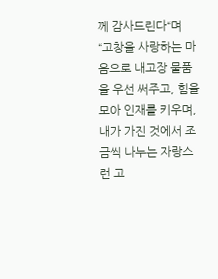께 감사드린다“며 “고창을 사랑하는 마음으로 내고장 물품을 우선 써주고, 힘을 모아 인재를 키우며, 내가 가진 것에서 조금씩 나누는 자랑스런 고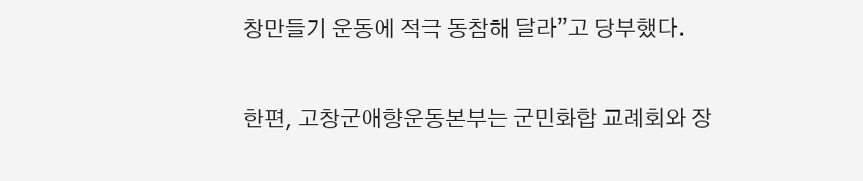창만들기 운동에 적극 동참해 달라”고 당부했다.

한편, 고창군애향운동본부는 군민화합 교례회와 장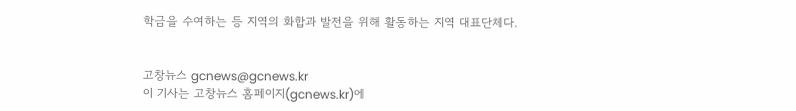학금을 수여하는 등 지역의 화합과 발전을 위해 활동하는 지역 대표단체다.


고창뉴스 gcnews@gcnews.kr
이 기사는 고창뉴스 홈페이지(gcnews.kr)에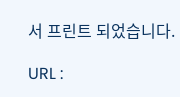서 프린트 되었습니다.

URL :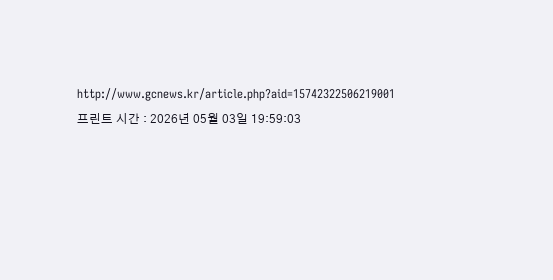http://www.gcnews.kr/article.php?aid=15742322506219001
프린트 시간 : 2026년 05월 03일 19:59:03